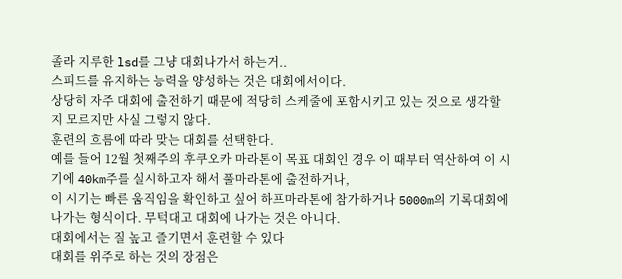졸라 지루한 lsd를 그냥 대회나가서 하는거..
스피드를 유지하는 능력을 양성하는 것은 대회에서이다.
상당히 자주 대회에 출전하기 때문에 적당히 스케줄에 포함시키고 있는 것으로 생각할지 모르지만 사실 그렇지 않다.
훈련의 흐름에 따라 맞는 대회를 선택한다.
예를 들어 12월 첫째주의 후쿠오카 마라톤이 목표 대회인 경우 이 때부터 역산하여 이 시기에 40km주를 실시하고자 해서 풀마라톤에 출전하거나,
이 시기는 빠른 움직임을 확인하고 싶어 하프마라톤에 참가하거나 5000m의 기록대회에 나가는 형식이다. 무턱대고 대회에 나가는 것은 아니다.
대회에서는 질 높고 즐기면서 훈련할 수 있다
대회를 위주로 하는 것의 장점은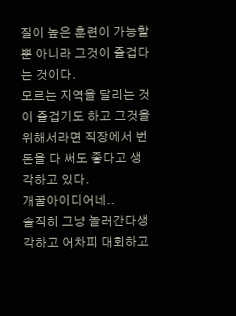질이 높은 훈련이 가능할 뿐 아니라 그것이 즐겁다는 것이다.
모르는 지역을 달리는 것이 즐겁기도 하고 그것을 위해서라면 직장에서 번 돈을 다 써도 좋다고 생각하고 있다.
개꿀아이디어네..
솔직히 그냥 놀러간다생각하고 어차피 대회하고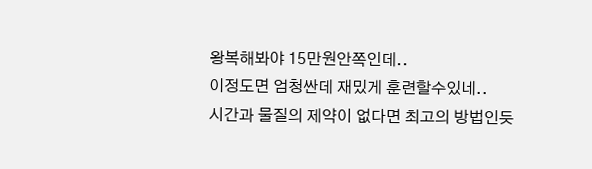왕복해봐야 15만원안쪽인데..
이정도면 엄청싼데 재밌게 훈련할수있네..
시간과 물질의 제약이 없다면 최고의 방법인듯